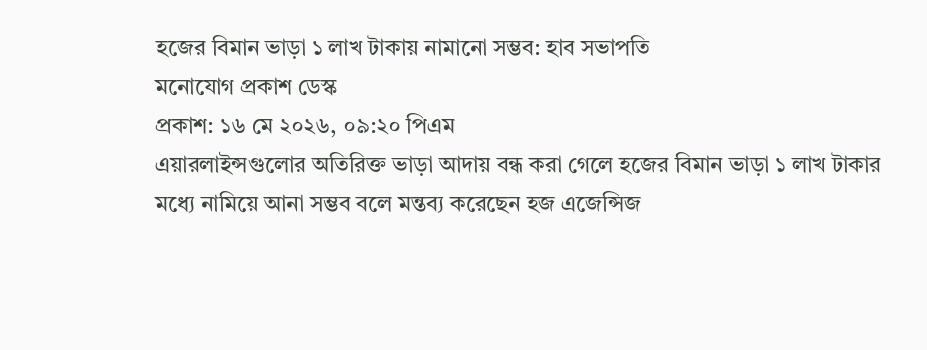হজের বিমান ভাড়া ১ লাখ টাকায় নামানো সম্ভব: হাব সভাপতি
মনোযোগ প্রকাশ ডেস্ক
প্রকাশ: ১৬ মে ২০২৬, ০৯:২০ পিএম
এয়ারলাইন্সগুলোর অতিরিক্ত ভাড়া আদায় বন্ধ করা গেলে হজের বিমান ভাড়া ১ লাখ টাকার মধ্যে নামিয়ে আনা সম্ভব বলে মন্তব্য করেছেন হজ এজেন্সিজ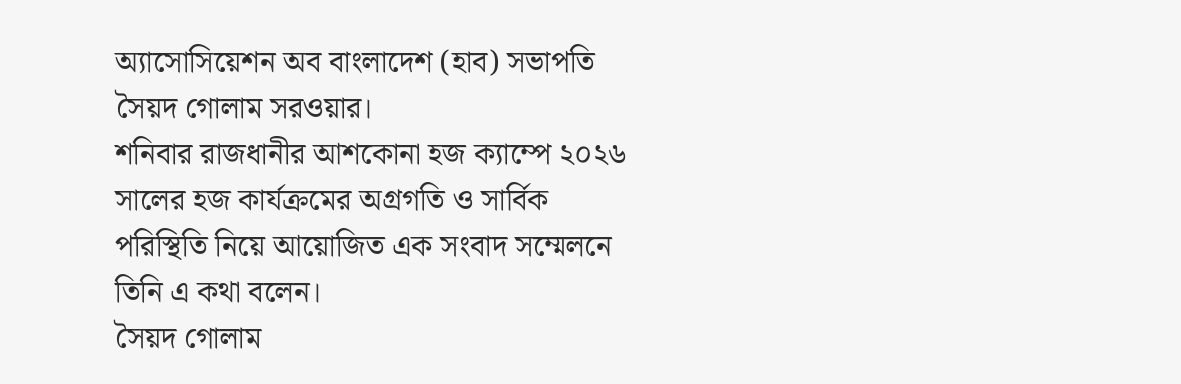অ্যাসোসিয়েশন অব বাংলাদেশ (হাব) সভাপতি সৈয়দ গোলাম সরওয়ার।
শনিবার রাজধানীর আশকোনা হজ ক্যাম্পে ২০২৬ সালের হজ কার্যক্রমের অগ্রগতি ও সার্বিক পরিস্থিতি নিয়ে আয়োজিত এক সংবাদ সম্মেলনে তিনি এ কথা বলেন।
সৈয়দ গোলাম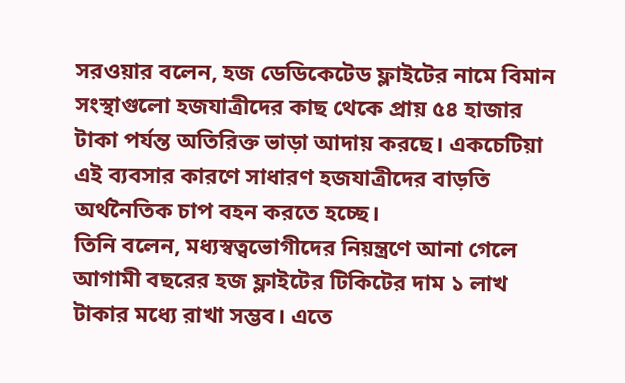সরওয়ার বলেন, হজ ডেডিকেটেড ফ্লাইটের নামে বিমান সংস্থাগুলো হজযাত্রীদের কাছ থেকে প্রায় ৫৪ হাজার টাকা পর্যন্ত অতিরিক্ত ভাড়া আদায় করছে। একচেটিয়া এই ব্যবসার কারণে সাধারণ হজযাত্রীদের বাড়তি অর্থনৈতিক চাপ বহন করতে হচ্ছে।
তিনি বলেন, মধ্যস্বত্বভোগীদের নিয়ন্ত্রণে আনা গেলে আগামী বছরের হজ ফ্লাইটের টিকিটের দাম ১ লাখ টাকার মধ্যে রাখা সম্ভব। এতে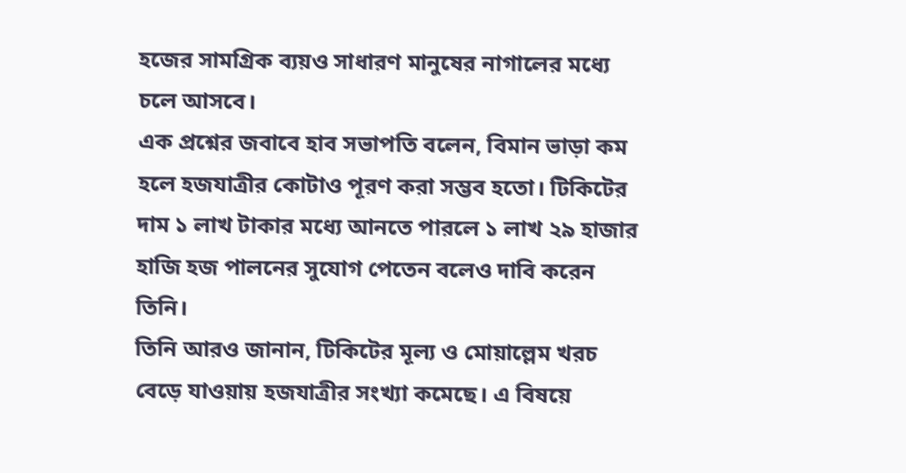হজের সামগ্রিক ব্যয়ও সাধারণ মানুষের নাগালের মধ্যে চলে আসবে।
এক প্রশ্নের জবাবে হাব সভাপতি বলেন, বিমান ভাড়া কম হলে হজযাত্রীর কোটাও পূরণ করা সম্ভব হতো। টিকিটের দাম ১ লাখ টাকার মধ্যে আনতে পারলে ১ লাখ ২৯ হাজার হাজি হজ পালনের সুযোগ পেতেন বলেও দাবি করেন তিনি।
তিনি আরও জানান, টিকিটের মূল্য ও মোয়াল্লেম খরচ বেড়ে যাওয়ায় হজযাত্রীর সংখ্যা কমেছে। এ বিষয়ে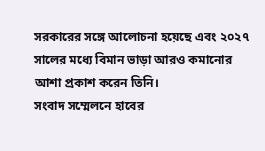সরকারের সঙ্গে আলোচনা হয়েছে এবং ২০২৭ সালের মধ্যে বিমান ভাড়া আরও কমানোর আশা প্রকাশ করেন তিনি।
সংবাদ সম্মেলনে হাবের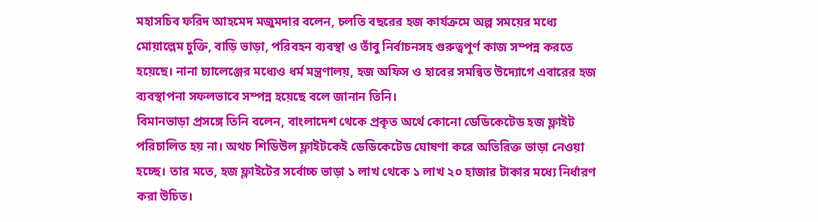মহাসচিব ফরিদ আহমেদ মজুমদার বলেন, চলতি বছরের হজ কার্যক্রমে অল্প সময়ের মধ্যে মোয়াল্লেম চুক্তি, বাড়ি ভাড়া, পরিবহন ব্যবস্থা ও তাঁবু নির্বাচনসহ গুরুত্বপূর্ণ কাজ সম্পন্ন করতে হয়েছে। নানা চ্যালেঞ্জের মধ্যেও ধর্ম মন্ত্রণালয়, হজ অফিস ও হাবের সমন্বিত উদ্যোগে এবারের হজ ব্যবস্থাপনা সফলভাবে সম্পন্ন হয়েছে বলে জানান তিনি।
বিমানভাড়া প্রসঙ্গে তিনি বলেন, বাংলাদেশ থেকে প্রকৃত অর্থে কোনো ডেডিকেটেড হজ ফ্লাইট পরিচালিত হয় না। অথচ শিডিউল ফ্লাইটকেই ডেডিকেটেড ঘোষণা করে অতিরিক্ত ভাড়া নেওয়া হচ্ছে। তার মতে, হজ ফ্লাইটের সর্বোচ্চ ভাড়া ১ লাখ থেকে ১ লাখ ২০ হাজার টাকার মধ্যে নির্ধারণ করা উচিত।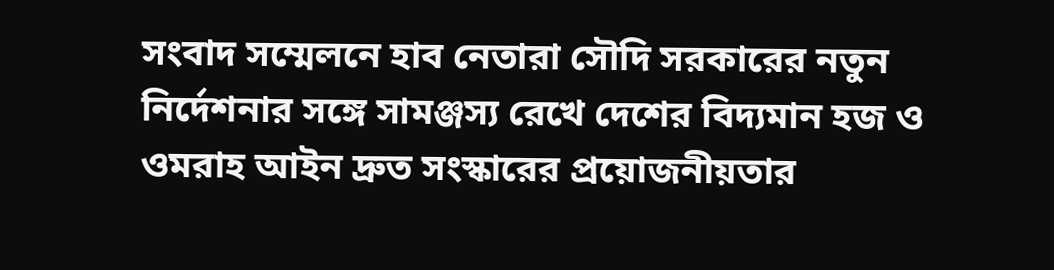সংবাদ সম্মেলনে হাব নেতারা সৌদি সরকারের নতুন নির্দেশনার সঙ্গে সামঞ্জস্য রেখে দেশের বিদ্যমান হজ ও ওমরাহ আইন দ্রুত সংস্কারের প্রয়োজনীয়তার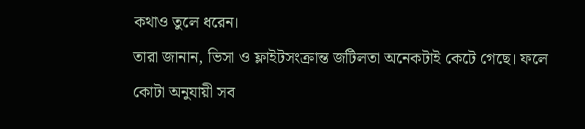কথাও তুলে ধরেন।
তারা জানান, ভিসা ও ফ্লাইটসংক্রান্ত জটিলতা অনেকটাই কেটে গেছে। ফলে কোটা অনুযায়ী সব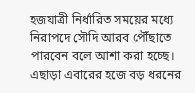হজযাত্রী নির্ধারিত সময়ের মধ্যে নিরাপদে সৌদি আরব পৌঁছাতে পারবেন বলে আশা করা হচ্ছে। এছাড়া এবারের হজে বড় ধরনের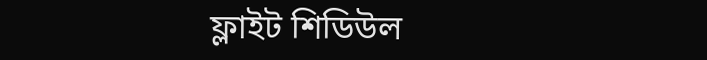ফ্লাইট শিডিউল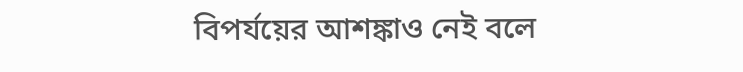বিপর্যয়ের আশঙ্কাও নেই বলে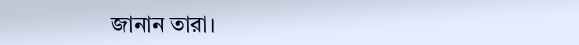জানান তারা।